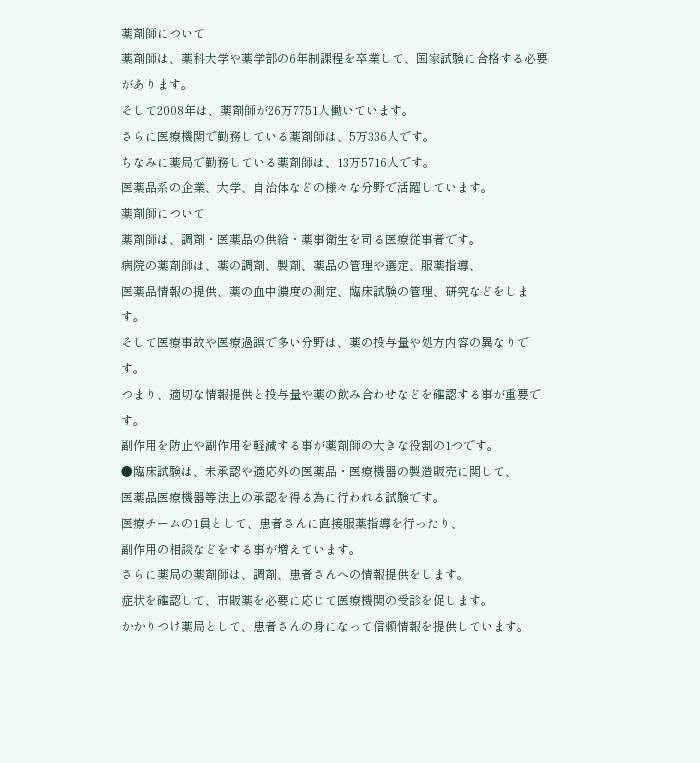薬剤師について
薬剤師は、薬科大学や薬学部の6年制課程を卒業して、国家試験に合格する必要があります。
そして2008年は、薬剤師が26万7751人働いています。
さらに医療機関で勤務している薬剤師は、5万336人です。
ちなみに薬局で勤務している薬剤師は、13万5716人です。
医薬品系の企業、大学、自治体などの様々な分野で活躍しています。
薬剤師について
薬剤師は、調剤・医薬品の供給・薬事衛生を司る医療従事者です。
病院の薬剤師は、薬の調剤、製剤、薬品の管理や選定、服薬指導、
医薬品情報の提供、薬の血中濃度の測定、臨床試験の管理、研究などをします。
そして医療事故や医療過誤で多い分野は、薬の投与量や処方内容の異なりです。
つまり、適切な情報提供と投与量や薬の飲み合わせなどを確認する事が重要です。
副作用を防止や副作用を軽減する事が薬剤師の大きな役割の1つです。
●臨床試験は、未承認や適応外の医薬品・医療機器の製造販売に関して、
医薬品医療機器等法上の承認を得る為に行われる試験です。
医療チームの1員として、患者さんに直接服薬指導を行ったり、
副作用の相談などをする事が増えています。
さらに薬局の薬剤師は、調剤、患者さんへの情報提供をします。
症状を確認して、市販薬を必要に応じて医療機関の受診を促します。
かかりつけ薬局として、患者さんの身になって信頼情報を提供しています。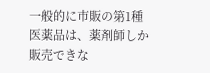一般的に市販の第1種医薬品は、薬剤師しか販売できな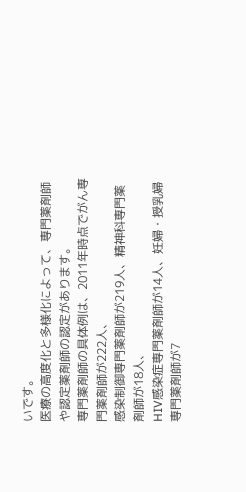いです。
医療の高度化と多様化によって、専門薬剤師や認定薬剤師の認定があります。
専門薬剤師の具体例は、2011年時点でがん専門薬剤師が222人、
感染制御専門薬剤師が219人、精神科専門薬剤師が18人、
HIV感染症専門薬剤師が14人、妊婦・授乳婦専門薬剤師が7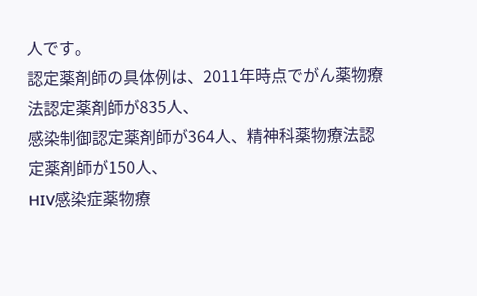人です。
認定薬剤師の具体例は、2011年時点でがん薬物療法認定薬剤師が835人、
感染制御認定薬剤師が364人、精神科薬物療法認定薬剤師が150人、
HIV感染症薬物療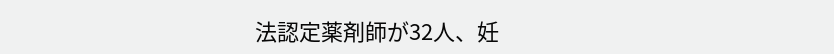法認定薬剤師が32人、妊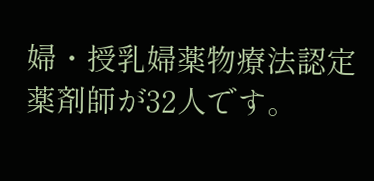婦・授乳婦薬物療法認定薬剤師が32人です。